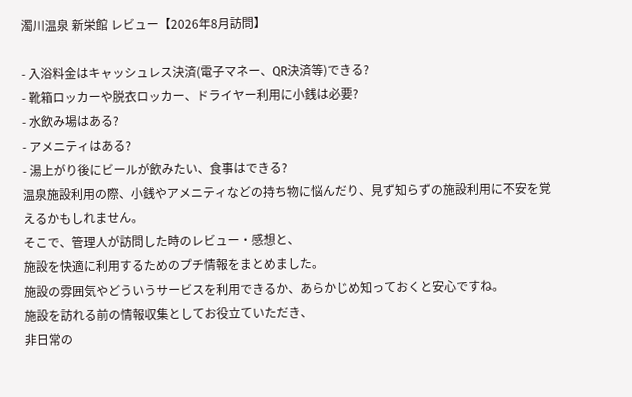濁川温泉 新栄館 レビュー【2026年8月訪問】

- 入浴料金はキャッシュレス決済(電子マネー、QR決済等)できる?
- 靴箱ロッカーや脱衣ロッカー、ドライヤー利用に小銭は必要?
- 水飲み場はある?
- アメニティはある?
- 湯上がり後にビールが飲みたい、食事はできる?
温泉施設利用の際、小銭やアメニティなどの持ち物に悩んだり、見ず知らずの施設利用に不安を覚えるかもしれません。
そこで、管理人が訪問した時のレビュー・感想と、
施設を快適に利用するためのプチ情報をまとめました。
施設の雰囲気やどういうサービスを利用できるか、あらかじめ知っておくと安心ですね。
施設を訪れる前の情報収集としてお役立ていただき、
非日常の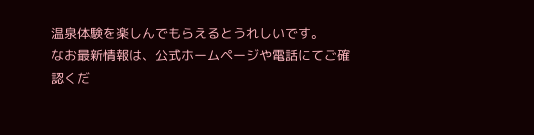温泉体験を楽しんでもらえるとうれしいです。
なお最新情報は、公式ホームページや電話にてご確認くだ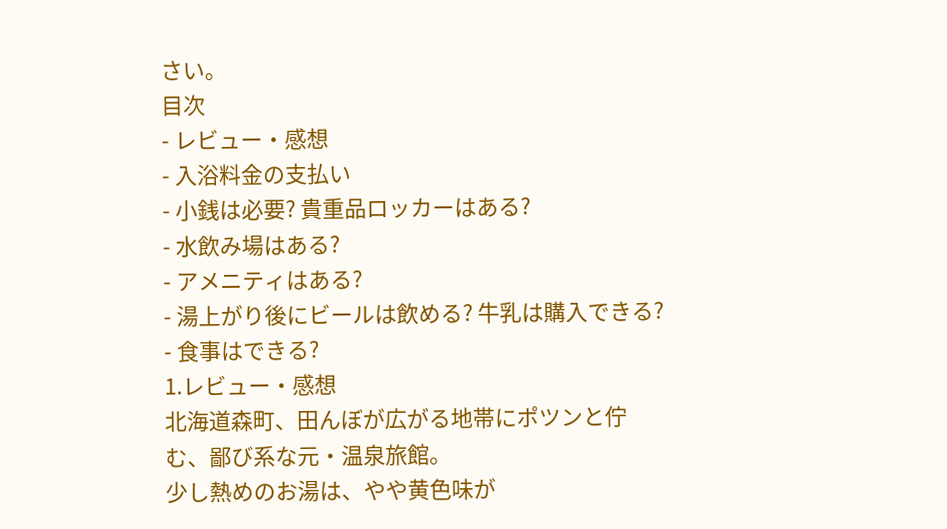さい。
目次
- レビュー・感想
- 入浴料金の支払い
- 小銭は必要? 貴重品ロッカーはある?
- 水飲み場はある?
- アメニティはある?
- 湯上がり後にビールは飲める? 牛乳は購入できる?
- 食事はできる?
1.レビュー・感想
北海道森町、田んぼが広がる地帯にポツンと佇む、鄙び系な元・温泉旅館。
少し熱めのお湯は、やや黄色味が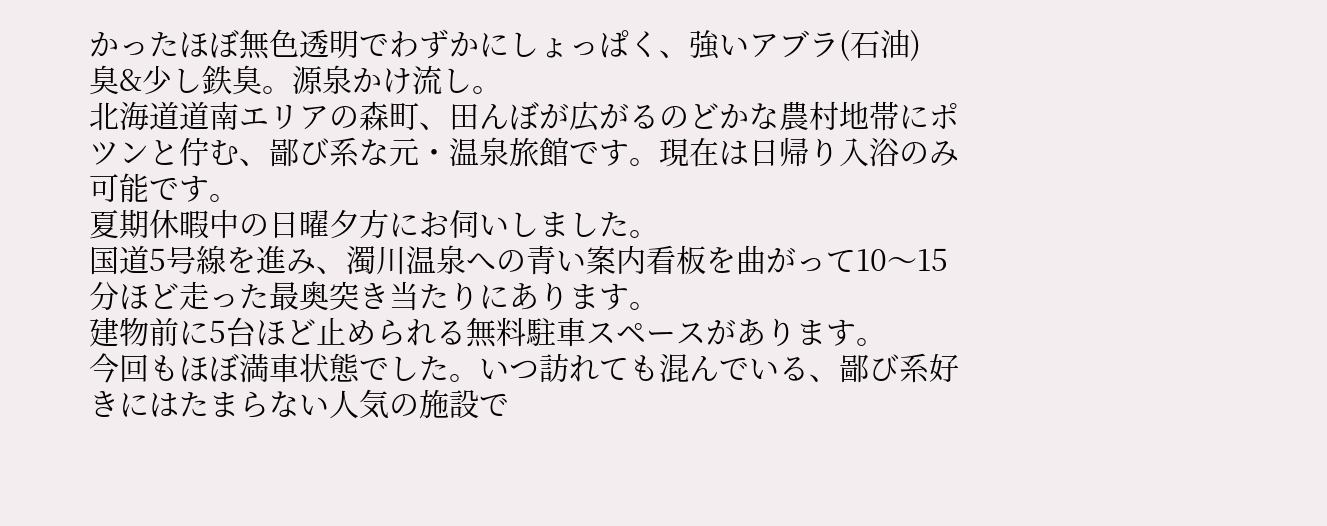かったほぼ無色透明でわずかにしょっぱく、強いアブラ(石油)臭&少し鉄臭。源泉かけ流し。
北海道道南エリアの森町、田んぼが広がるのどかな農村地帯にポツンと佇む、鄙び系な元・温泉旅館です。現在は日帰り入浴のみ可能です。
夏期休暇中の日曜夕方にお伺いしました。
国道5号線を進み、濁川温泉への青い案内看板を曲がって10〜15分ほど走った最奥突き当たりにあります。
建物前に5台ほど止められる無料駐車スペースがあります。
今回もほぼ満車状態でした。いつ訪れても混んでいる、鄙び系好きにはたまらない人気の施設で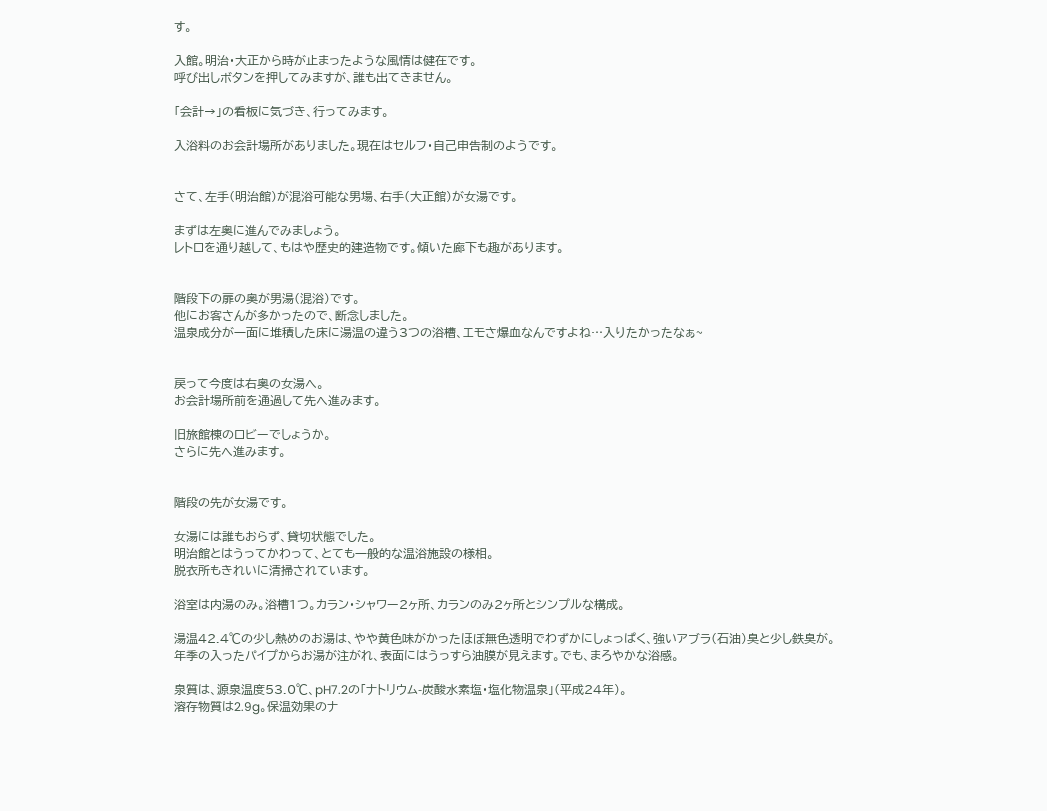す。

入館。明治・大正から時が止まったような風情は健在です。
呼び出しボタンを押してみますが、誰も出てきません。

「会計→」の看板に気づき、行ってみます。

入浴料のお会計場所がありました。現在はセルフ・自己申告制のようです。


さて、左手(明治館)が混浴可能な男場、右手(大正館)が女湯です。

まずは左奥に進んでみましょう。
レトロを通り越して、もはや歴史的建造物です。傾いた廊下も趣があります。


階段下の扉の奥が男湯(混浴)です。
他にお客さんが多かったので、断念しました。
温泉成分が一面に堆積した床に湯温の違う3つの浴槽、エモさ爆血なんですよね…入りたかったなぁ~


戻って今度は右奥の女湯へ。
お会計場所前を通過して先へ進みます。

旧旅館棟のロビーでしょうか。
さらに先へ進みます。


階段の先が女湯です。

女湯には誰もおらず、貸切状態でした。
明治館とはうってかわって、とても一般的な温浴施設の様相。
脱衣所もきれいに清掃されています。

浴室は内湯のみ。浴槽1つ。カラン・シャワー2ヶ所、カランのみ2ヶ所とシンプルな構成。

湯温42.4℃の少し熱めのお湯は、やや黄色味がかったほぼ無色透明でわずかにしょっぱく、強いアブラ(石油)臭と少し鉄臭が。
年季の入ったパイプからお湯が注がれ、表面にはうっすら油膜が見えます。でも、まろやかな浴感。

泉質は、源泉温度53.0℃、pH7.2の「ナトリウム-炭酸水素塩・塩化物温泉」(平成24年)。
溶存物質は2.9g。保温効果のナ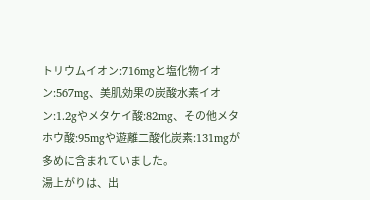トリウムイオン:716mgと塩化物イオン:567mg、美肌効果の炭酸水素イオン:1.2gやメタケイ酸:82mg、その他メタホウ酸:95mgや遊離二酸化炭素:131mgが多めに含まれていました。
湯上がりは、出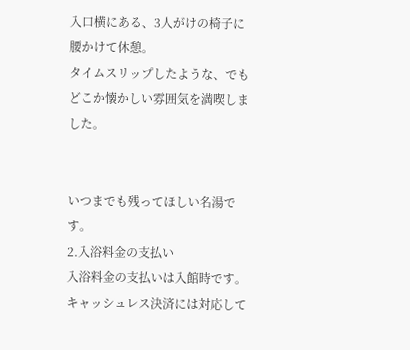入口横にある、3人がけの椅子に腰かけて休憩。
タイムスリップしたような、でもどこか懐かしい雰囲気を満喫しました。


いつまでも残ってほしい名湯です。
2.入浴料金の支払い
入浴料金の支払いは入館時です。
キャッシュレス決済には対応して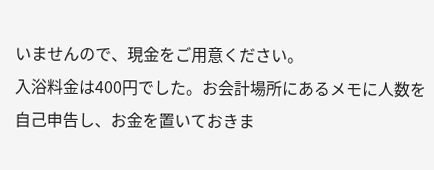いませんので、現金をご用意ください。
入浴料金は400円でした。お会計場所にあるメモに人数を自己申告し、お金を置いておきま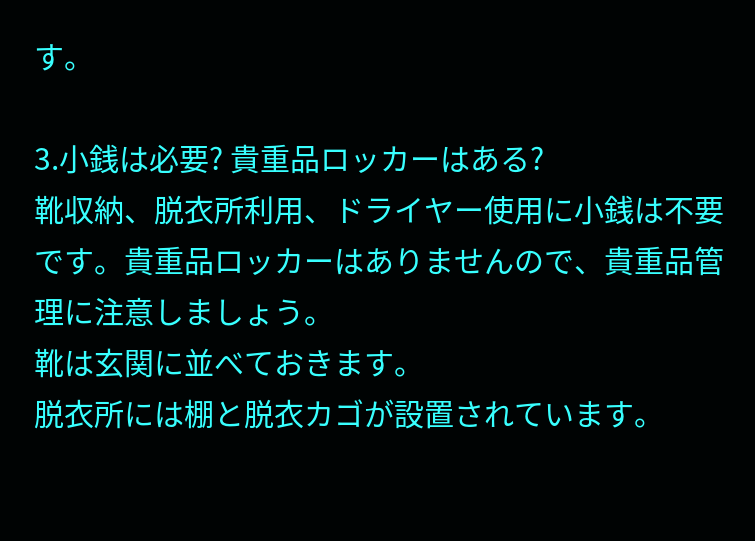す。

3.小銭は必要? 貴重品ロッカーはある?
靴収納、脱衣所利用、ドライヤー使用に小銭は不要です。貴重品ロッカーはありませんので、貴重品管理に注意しましょう。
靴は玄関に並べておきます。
脱衣所には棚と脱衣カゴが設置されています。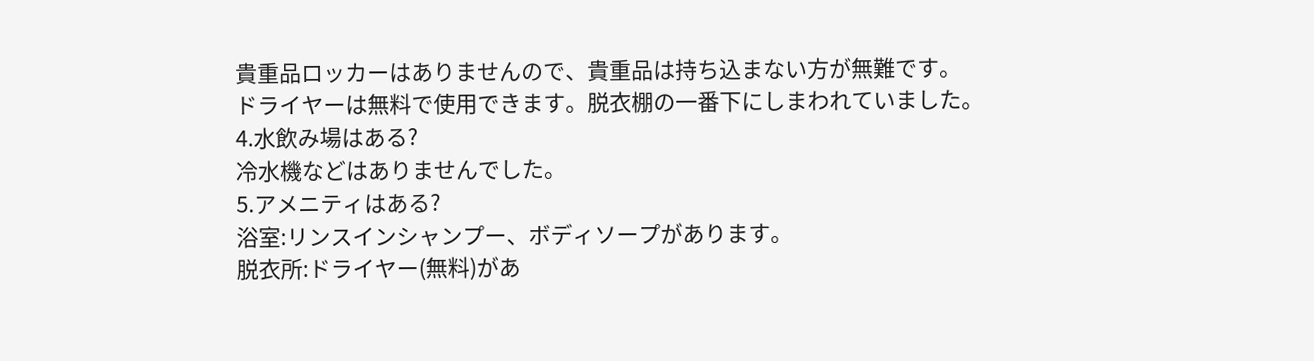貴重品ロッカーはありませんので、貴重品は持ち込まない方が無難です。
ドライヤーは無料で使用できます。脱衣棚の一番下にしまわれていました。
4.水飲み場はある?
冷水機などはありませんでした。
5.アメニティはある?
浴室:リンスインシャンプー、ボディソープがあります。
脱衣所:ドライヤー(無料)があ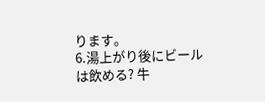ります。
6.湯上がり後にビールは飲める? 牛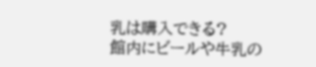乳は購入できる?
館内にビールや牛乳の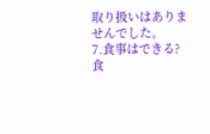取り扱いはありませんでした。
7.食事はできる?
食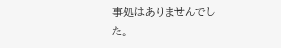事処はありませんでした。